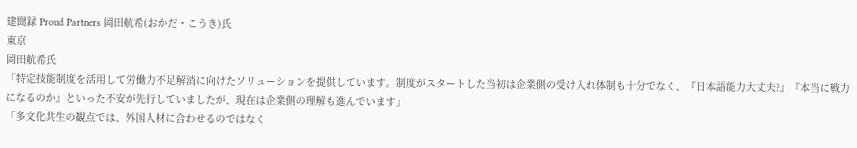建聞録 Proud Partners 岡田航希(おかだ・こうき)氏
東京
岡田航希氏
「特定技能制度を活用して労働力不足解消に向けたソリューションを提供しています。制度がスタートした当初は企業側の受け入れ体制も十分でなく、『日本語能力大丈夫?』『本当に戦力になるのか』といった不安が先行していましたが、現在は企業側の理解も進んでいます」
「多文化共生の観点では、外国人材に合わせるのではなく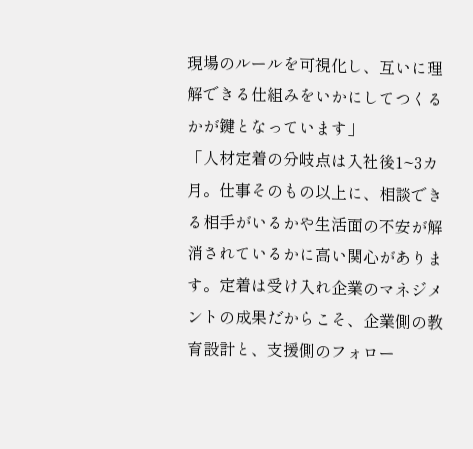現場のルールを可視化し、互いに理解できる仕組みをいかにしてつくるかが鍵となっています」
「人材定着の分岐点は入社後1~3カ月。仕事そのもの以上に、相談できる相手がいるかや生活面の不安が解消されているかに高い関心があります。定着は受け入れ企業のマネジメントの成果だからこそ、企業側の教育設計と、支援側のフォロー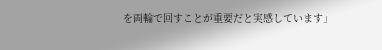を両輪で回すことが重要だと実感しています」